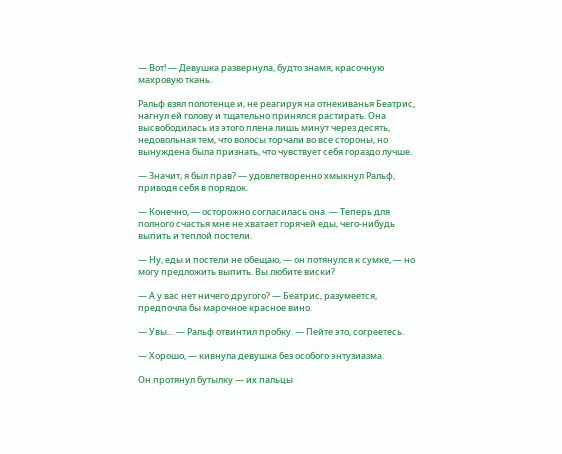— Вот! — Девушка развернула, будто знамя, красочную махровую ткань.

Ральф взял полотенце и, не реагируя на отнекиванья Беатрис, нагнул ей голову и тщательно принялся растирать. Она высвободилась из этого плена лишь минут через десять, недовольная тем, что волосы торчали во все стороны, но вынуждена была признать, что чувствует себя гораздо лучше.

— Значит, я был прав? — удовлетворенно хмыкнул Ральф, приводя себя в порядок.

— Конечно, — осторожно согласилась она. — Теперь для полного счастья мне не хватает горячей еды, чего-нибудь выпить и теплой постели.

— Ну, еды и постели не обещаю, — он потянулся к сумке, — но могу предложить выпить. Вы любите виски?

— А у вас нет ничего другого? — Беатрис, разумеется, предпочла бы марочное красное вино.

— Увы… — Ральф отвинтил пробку. — Пейте это, согреетесь.

— Хорошо, — кивнула девушка без особого энтузиазма.

Он протянул бутылку — их пальцы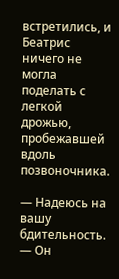встретились, и Беатрис ничего не могла поделать с легкой дрожью, пробежавшей вдоль позвоночника.

— Надеюсь на вашу бдительность. — Он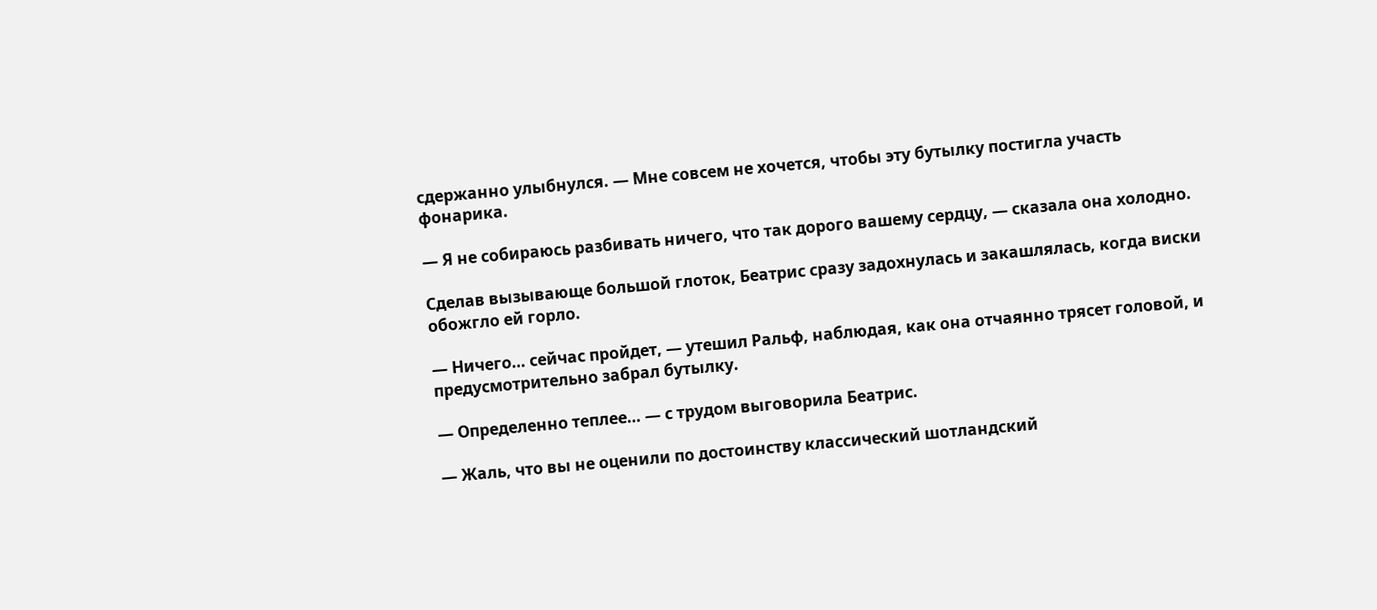сдержанно улыбнулся. — Мне совсем не хочется, чтобы эту бутылку постигла участь фонарика.

— Я не собираюсь разбивать ничего, что так дорого вашему сердцу, — сказала она холодно.

Сделав вызывающе большой глоток, Беатрис сразу задохнулась и закашлялась, когда виски обожгло ей горло.

— Ничего… сейчас пройдет, — утешил Ральф, наблюдая, как она отчаянно трясет головой, и предусмотрительно забрал бутылку.

— Определенно теплее… — с трудом выговорила Беатрис.

— Жаль, что вы не оценили по достоинству классический шотландский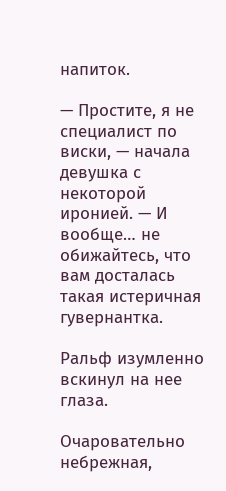напиток.

— Простите, я не специалист по виски, — начала девушка с некоторой иронией. — И вообще… не обижайтесь, что вам досталась такая истеричная гувернантка.

Ральф изумленно вскинул на нее глаза.

Очаровательно небрежная,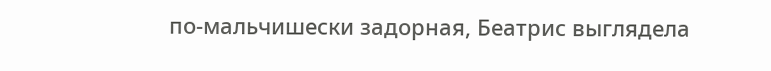по-мальчишески задорная, Беатрис выглядела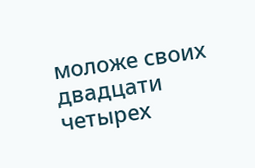моложе своих двадцати четырех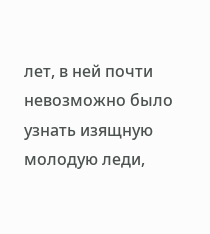лет, в ней почти невозможно было узнать изящную молодую леди,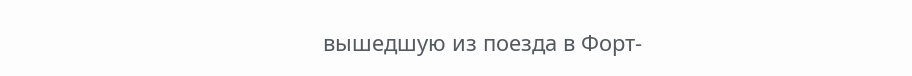вышедшую из поезда в Форт-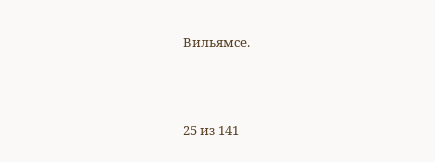Вильямсе.



25 из 141